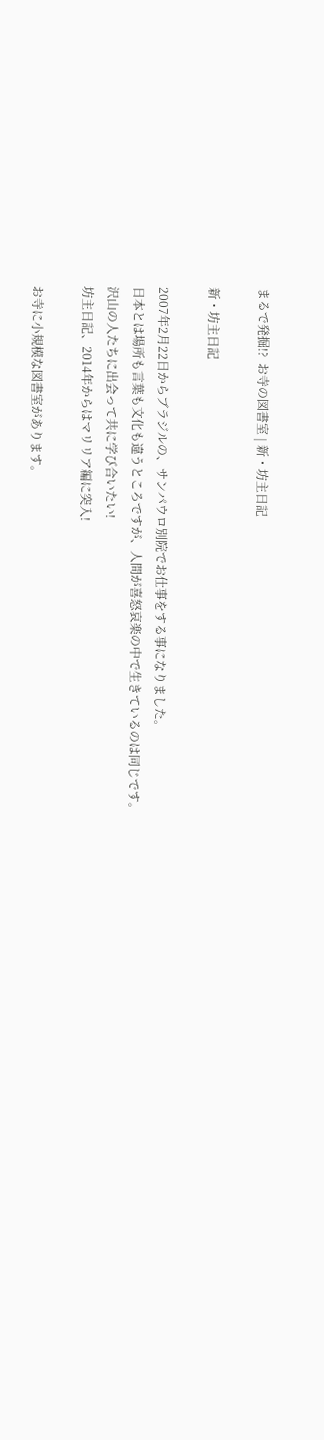まるで発掘!?  お寺の図書室 | 新・坊主日記

新・坊主日記

2007年2月22日からブラジルの、サンパウロ別院でお仕事をする事になりました。
日本とは場所も言葉も文化も違うところですが、人間が喜怒哀楽の中で生きているのは同じです。
沢山の人たちに出会って共に学び合いたい!
坊主日記、2014年からはマリリア編に突入!

お寺に小規模な図書室があります。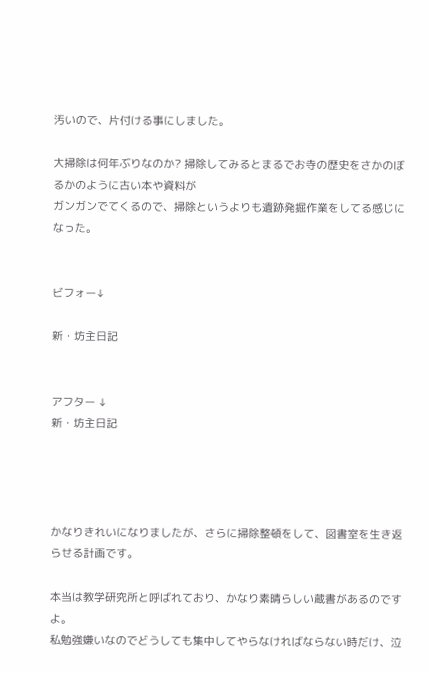汚いので、片付ける事にしました。

大掃除は何年ぶりなのか? 掃除してみるとまるでお寺の歴史をさかのぼるかのように古い本や資料が
ガンガンでてくるので、掃除というよりも遺跡発掘作業をしてる感じになった。


ビフォー↓

新・坊主日記


アフター ↓
新・坊主日記




かなりきれいになりましたが、さらに掃除整頓をして、図書室を生き返らせる計画です。

本当は教学研究所と呼ばれており、かなり素晴らしい蔵書があるのですよ。
私勉強嫌いなのでどうしても集中してやらなければならない時だけ、泣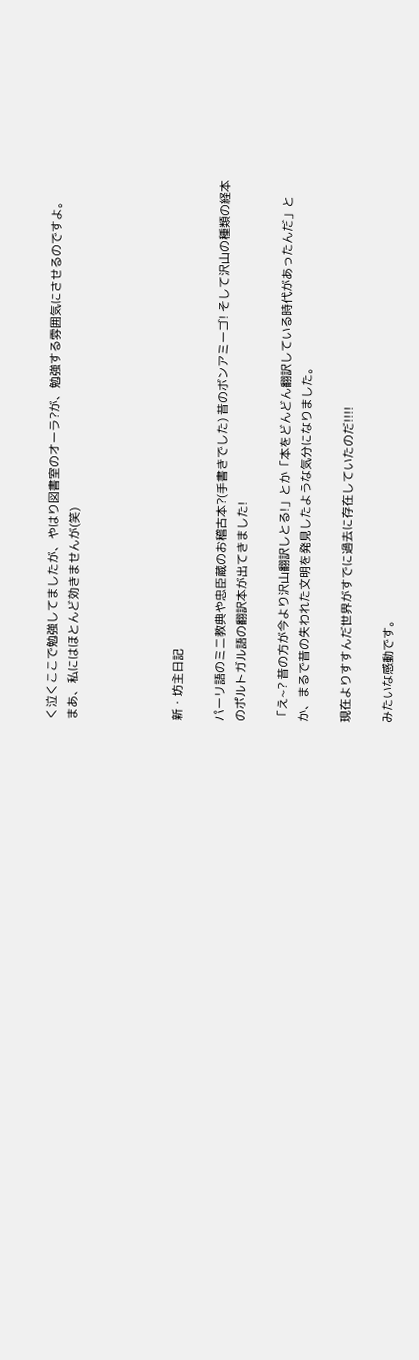く泣くここで勉強してましたが、やはり図書室のオーラ?が、勉強する雰囲気にさせるのですよ。
まあ、私にはほとんど効きませんが(笑)




新・坊主日記

パーリ語のミニ教典や忠臣蔵のお稽古本?(手書きでした) 昔のボンアミーゴ! そして沢山の種類の経本のポルトガル語の翻訳本が出てきました!

「え~? 昔の方が今より沢山翻訳しとる!」とか「本をどんどん翻訳している時代があったんだ」とか、まるで昔の失われた文明を発見したような気分になりました。

現在よりすすんだ世界がすでに過去に存在していたのだ!!!!

みたいな感動です。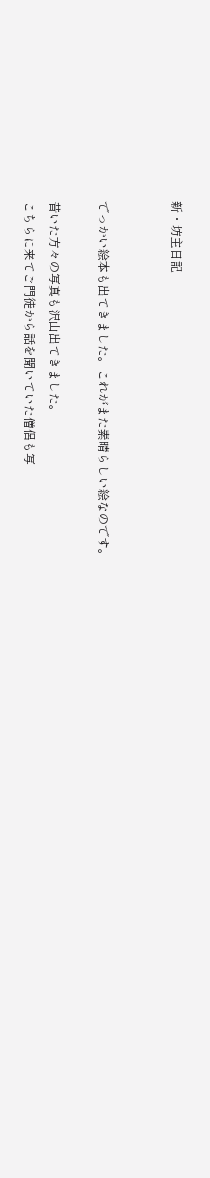新・坊主日記


でっかい絵本も出てきました。これがまた素晴らしい絵なのです。

昔いた方々の写真も沢山出てきました。
こちらに来てご門徒から話を聞いていた僧侶も写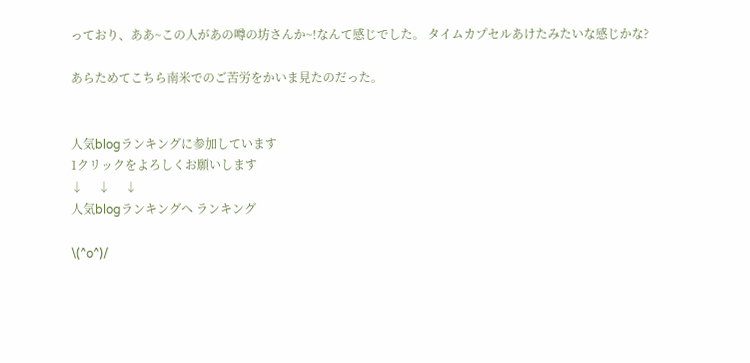っており、ああ~この人があの噂の坊さんか~!なんて感じでした。 タイムカプセルあけたみたいな感じかな?

あらためてこちら南米でのご苦労をかいま見たのだった。


人気blogランキングに参加しています
1クリックをよろしくお願いします
↓     ↓     ↓
人気blogランキングへ ランキング

\(^o^)/